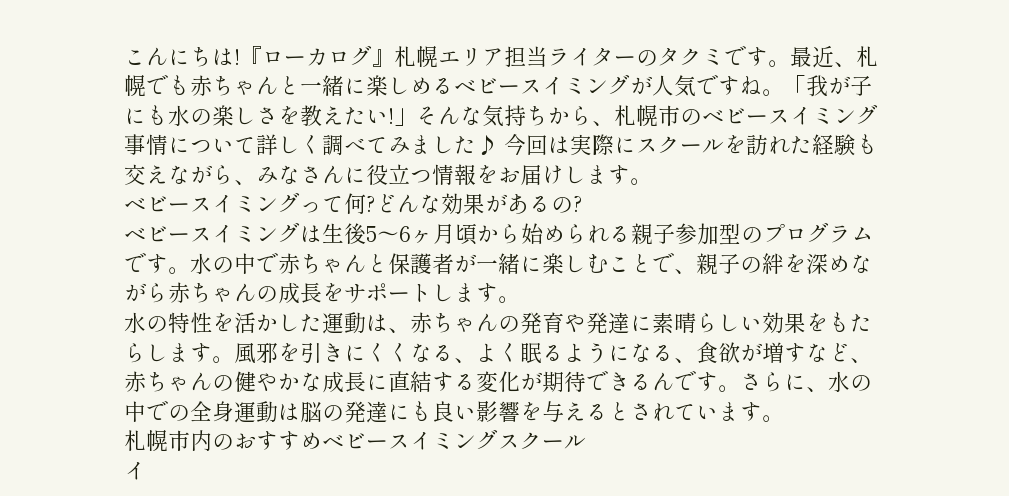こんにちは!『ローカログ』札幌エリア担当ライターのタクミです。最近、札幌でも赤ちゃんと一緒に楽しめるベビースイミングが人気ですね。「我が子にも水の楽しさを教えたい!」そんな気持ちから、札幌市のベビースイミング事情について詳しく調べてみました♪ 今回は実際にスクールを訪れた経験も交えながら、みなさんに役立つ情報をお届けします。
ベビースイミングって何?どんな効果があるの?
ベビースイミングは生後5〜6ヶ月頃から始められる親子参加型のプログラムです。水の中で赤ちゃんと保護者が一緒に楽しむことで、親子の絆を深めながら赤ちゃんの成長をサポートします。
水の特性を活かした運動は、赤ちゃんの発育や発達に素晴らしい効果をもたらします。風邪を引きにくくなる、よく眠るようになる、食欲が増すなど、赤ちゃんの健やかな成長に直結する変化が期待できるんです。さらに、水の中での全身運動は脳の発達にも良い影響を与えるとされています。
札幌市内のおすすめベビースイミングスクール
イ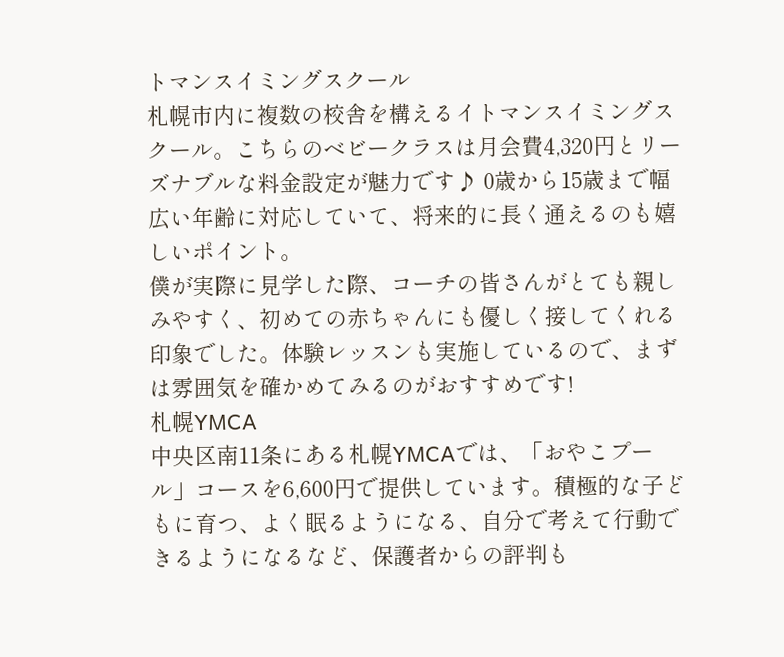トマンスイミングスクール
札幌市内に複数の校舎を構えるイトマンスイミングスクール。こちらのベビークラスは月会費4,320円とリーズナブルな料金設定が魅力です♪ 0歳から15歳まで幅広い年齢に対応していて、将来的に長く通えるのも嬉しいポイント。
僕が実際に見学した際、コーチの皆さんがとても親しみやすく、初めての赤ちゃんにも優しく接してくれる印象でした。体験レッスンも実施しているので、まずは雰囲気を確かめてみるのがおすすめです!
札幌YMCA
中央区南11条にある札幌YMCAでは、「おやこプール」コースを6,600円で提供しています。積極的な子どもに育つ、よく眠るようになる、自分で考えて行動できるようになるなど、保護者からの評判も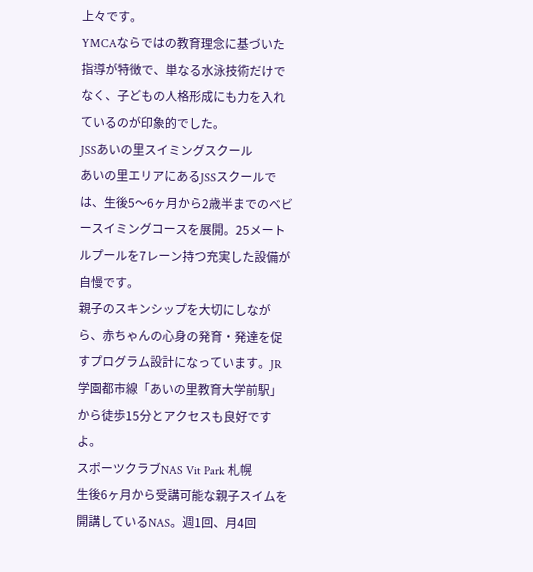上々です。
YMCAならではの教育理念に基づいた指導が特徴で、単なる水泳技術だけでなく、子どもの人格形成にも力を入れているのが印象的でした。
JSSあいの里スイミングスクール
あいの里エリアにあるJSSスクールでは、生後5〜6ヶ月から2歳半までのベビースイミングコースを展開。25メートルプールを7レーン持つ充実した設備が自慢です。
親子のスキンシップを大切にしながら、赤ちゃんの心身の発育・発達を促すプログラム設計になっています。JR学園都市線「あいの里教育大学前駅」から徒歩15分とアクセスも良好ですよ。
スポーツクラブNAS Vit Park 札幌
生後6ヶ月から受講可能な親子スイムを開講しているNAS。週1回、月4回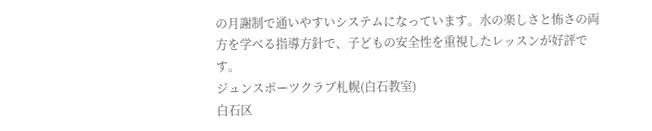の月謝制で通いやすいシステムになっています。水の楽しさと怖さの両方を学べる指導方針で、子どもの安全性を重視したレッスンが好評です。
ジュンスポーツクラブ札幌(白石教室)
白石区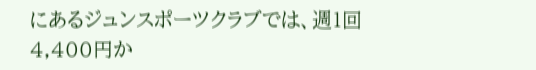にあるジュンスポーツクラブでは、週1回4,400円か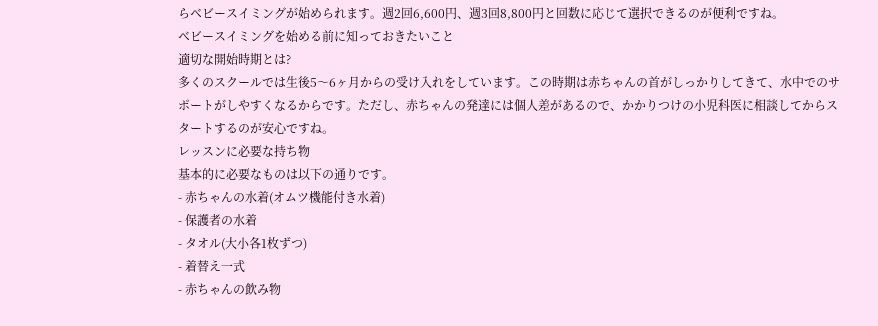らベビースイミングが始められます。週2回6,600円、週3回8,800円と回数に応じて選択できるのが便利ですね。
ベビースイミングを始める前に知っておきたいこと
適切な開始時期とは?
多くのスクールでは生後5〜6ヶ月からの受け入れをしています。この時期は赤ちゃんの首がしっかりしてきて、水中でのサポートがしやすくなるからです。ただし、赤ちゃんの発達には個人差があるので、かかりつけの小児科医に相談してからスタートするのが安心ですね。
レッスンに必要な持ち物
基本的に必要なものは以下の通りです。
- 赤ちゃんの水着(オムツ機能付き水着)
- 保護者の水着
- タオル(大小各1枚ずつ)
- 着替え一式
- 赤ちゃんの飲み物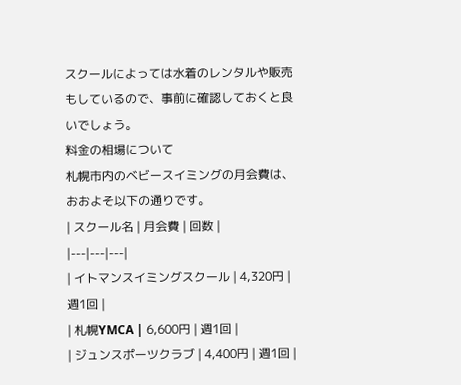スクールによっては水着のレンタルや販売もしているので、事前に確認しておくと良いでしょう。
料金の相場について
札幌市内のベビースイミングの月会費は、おおよそ以下の通りです。
| スクール名 | 月会費 | 回数 |
|---|---|---|
| イトマンスイミングスクール | 4,320円 | 週1回 |
| 札幌YMCA | 6,600円 | 週1回 |
| ジュンスポーツクラブ | 4,400円 | 週1回 |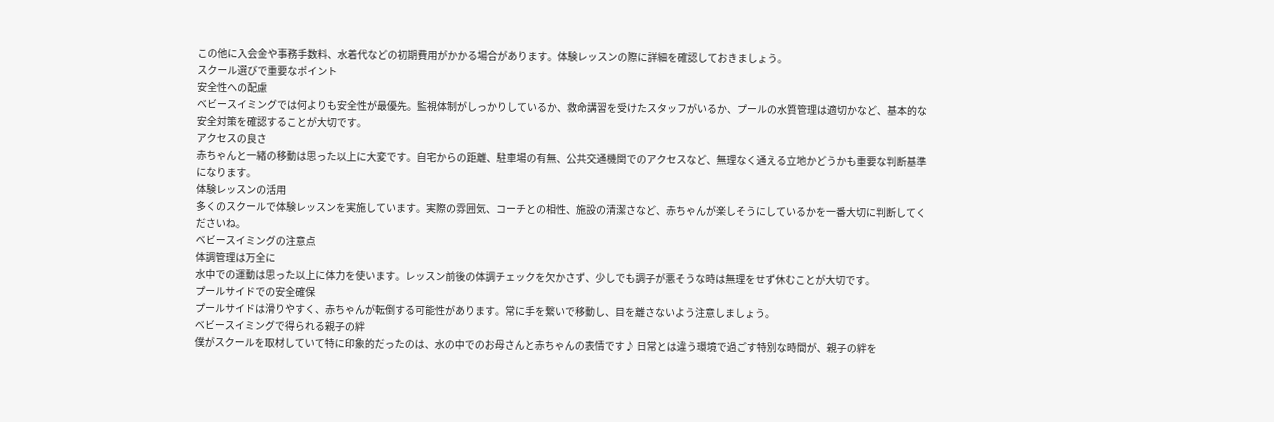この他に入会金や事務手数料、水着代などの初期費用がかかる場合があります。体験レッスンの際に詳細を確認しておきましょう。
スクール選びで重要なポイント
安全性への配慮
ベビースイミングでは何よりも安全性が最優先。監視体制がしっかりしているか、救命講習を受けたスタッフがいるか、プールの水質管理は適切かなど、基本的な安全対策を確認することが大切です。
アクセスの良さ
赤ちゃんと一緒の移動は思った以上に大変です。自宅からの距離、駐車場の有無、公共交通機関でのアクセスなど、無理なく通える立地かどうかも重要な判断基準になります。
体験レッスンの活用
多くのスクールで体験レッスンを実施しています。実際の雰囲気、コーチとの相性、施設の清潔さなど、赤ちゃんが楽しそうにしているかを一番大切に判断してくださいね。
ベビースイミングの注意点
体調管理は万全に
水中での運動は思った以上に体力を使います。レッスン前後の体調チェックを欠かさず、少しでも調子が悪そうな時は無理をせず休むことが大切です。
プールサイドでの安全確保
プールサイドは滑りやすく、赤ちゃんが転倒する可能性があります。常に手を繋いで移動し、目を離さないよう注意しましょう。
ベビースイミングで得られる親子の絆
僕がスクールを取材していて特に印象的だったのは、水の中でのお母さんと赤ちゃんの表情です♪ 日常とは違う環境で過ごす特別な時間が、親子の絆を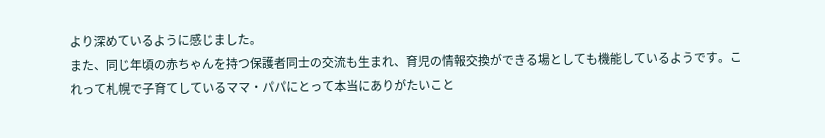より深めているように感じました。
また、同じ年頃の赤ちゃんを持つ保護者同士の交流も生まれ、育児の情報交換ができる場としても機能しているようです。これって札幌で子育てしているママ・パパにとって本当にありがたいこと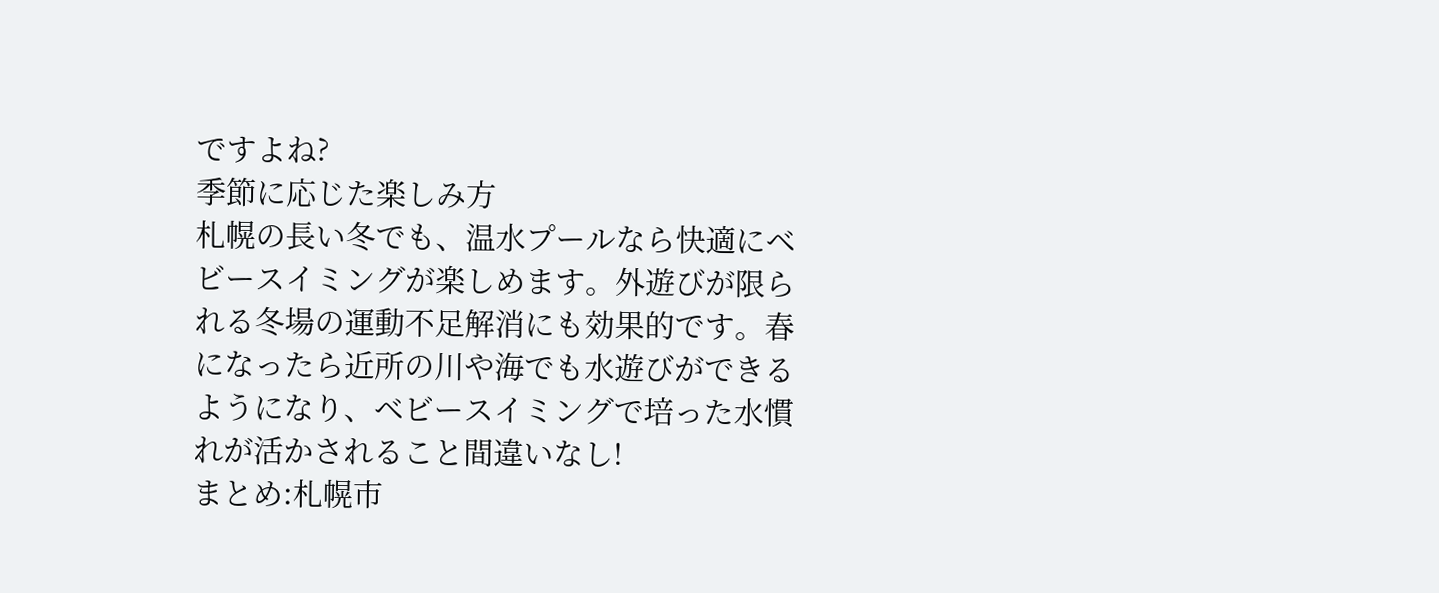ですよね?
季節に応じた楽しみ方
札幌の長い冬でも、温水プールなら快適にベビースイミングが楽しめます。外遊びが限られる冬場の運動不足解消にも効果的です。春になったら近所の川や海でも水遊びができるようになり、ベビースイミングで培った水慣れが活かされること間違いなし!
まとめ:札幌市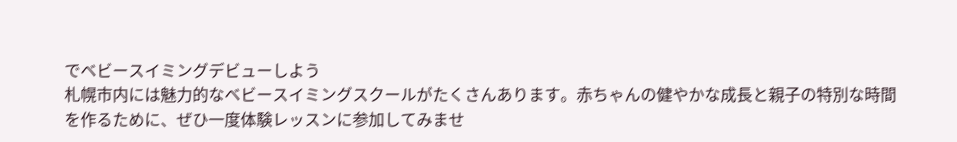でベビースイミングデビューしよう
札幌市内には魅力的なベビースイミングスクールがたくさんあります。赤ちゃんの健やかな成長と親子の特別な時間を作るために、ぜひ一度体験レッスンに参加してみませ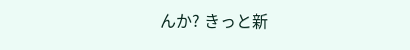んか? きっと新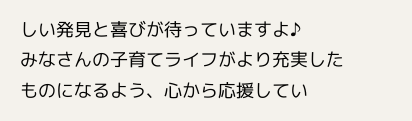しい発見と喜びが待っていますよ♪
みなさんの子育てライフがより充実したものになるよう、心から応援してい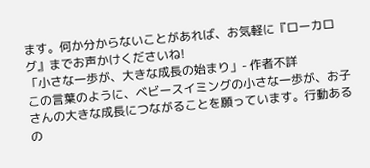ます。何か分からないことがあれば、お気軽に『ローカログ』までお声かけくださいね!
「小さな一歩が、大きな成長の始まり」- 作者不詳
この言葉のように、ベビースイミングの小さな一歩が、お子さんの大きな成長につながることを願っています。行動あるの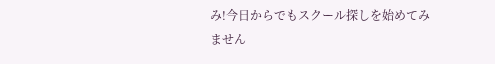み!今日からでもスクール探しを始めてみません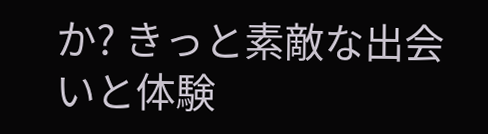か? きっと素敵な出会いと体験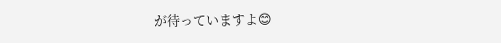が待っていますよ😊